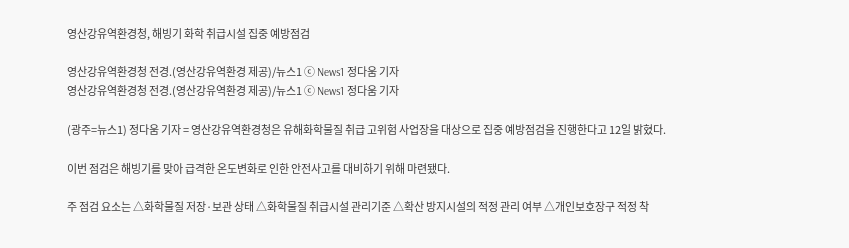영산강유역환경청, 해빙기 화학 취급시설 집중 예방점검

영산강유역환경청 전경.(영산강유역환경 제공)/뉴스1 ⓒ News1 정다움 기자
영산강유역환경청 전경.(영산강유역환경 제공)/뉴스1 ⓒ News1 정다움 기자

(광주=뉴스1) 정다움 기자 = 영산강유역환경청은 유해화학물질 취급 고위험 사업장을 대상으로 집중 예방점검을 진행한다고 12일 밝혔다.

이번 점검은 해빙기를 맞아 급격한 온도변화로 인한 안전사고를 대비하기 위해 마련됐다.

주 점검 요소는 △화학물질 저장·보관 상태 △화학물질 취급시설 관리기준 △확산 방지시설의 적정 관리 여부 △개인보호장구 적정 착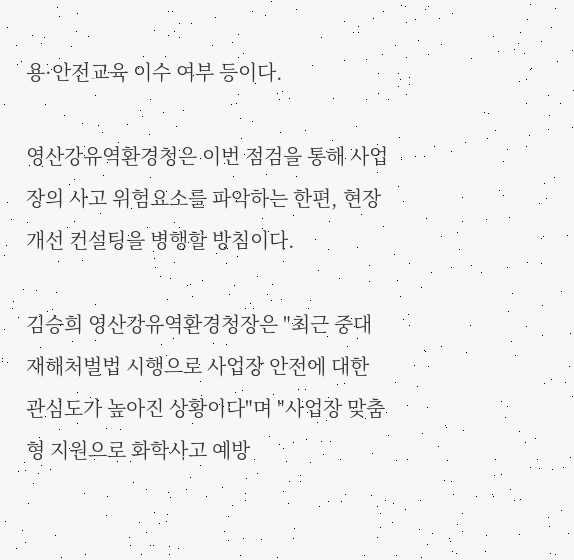용·안전교육 이수 여부 등이다.

영산강유역환경청은 이번 점검을 통해 사업장의 사고 위험요소를 파악하는 한편, 현장개선 컨설팅을 병행할 방침이다.

김승희 영산강유역환경청장은 "최근 중대재해처벌법 시행으로 사업장 안전에 대한 관심도가 높아진 상황이다"며 "사업장 맞춤형 지원으로 화학사고 예방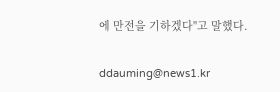에 만전을 기하겠다"고 말했다.

ddauming@news1.kr